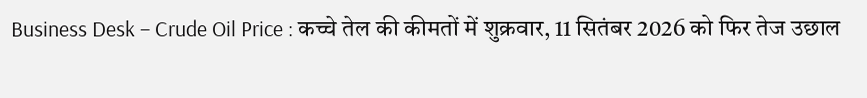Business Desk – Crude Oil Price : कच्चे तेल की कीमतों में शुक्रवार, 11 सितंबर 2026 को फिर तेज उछाल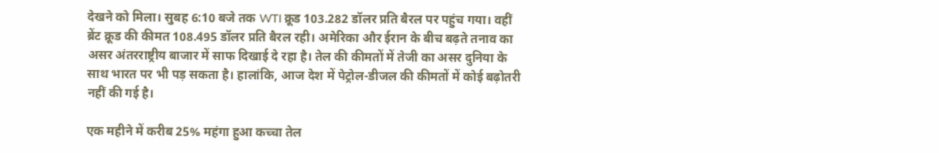देखने को मिला। सुबह 6:10 बजे तक WTI क्रूड 103.282 डॉलर प्रति बैरल पर पहुंच गया। वहीं ब्रेंट क्रूड की कीमत 108.495 डॉलर प्रति बैरल रही। अमेरिका और ईरान के बीच बढ़ते तनाव का असर अंतरराष्ट्रीय बाजार में साफ दिखाई दे रहा है। तेल की कीमतों में तेजी का असर दुनिया के साथ भारत पर भी पड़ सकता है। हालांकि, आज देश में पेट्रोल-डीजल की कीमतों में कोई बढ़ोतरी नहीं की गई है।

एक महीने में करीब 25% महंगा हुआ कच्चा तेल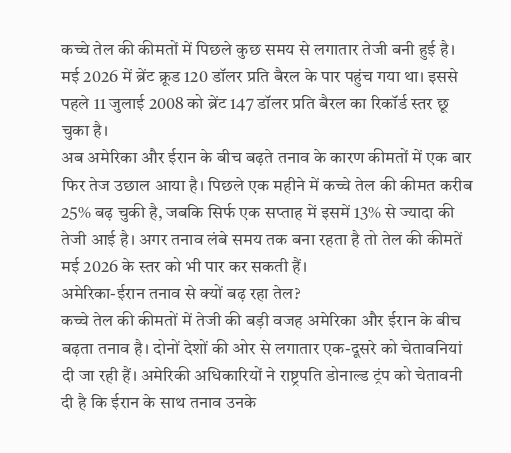कच्चे तेल की कीमतों में पिछले कुछ समय से लगातार तेजी बनी हुई है। मई 2026 में ब्रेंट क्रूड 120 डॉलर प्रति बैरल के पार पहुंच गया था। इससे पहले 11 जुलाई 2008 को ब्रेंट 147 डॉलर प्रति बैरल का रिकॉर्ड स्तर छू चुका है।
अब अमेरिका और ईरान के बीच बढ़ते तनाव के कारण कीमतों में एक बार फिर तेज उछाल आया है। पिछले एक महीने में कच्चे तेल की कीमत करीब 25% बढ़ चुकी है, जबकि सिर्फ एक सप्ताह में इसमें 13% से ज्यादा की तेजी आई है। अगर तनाव लंबे समय तक बना रहता है तो तेल की कीमतें मई 2026 के स्तर को भी पार कर सकती हैं।
अमेरिका-ईरान तनाव से क्यों बढ़ रहा तेल?
कच्चे तेल की कीमतों में तेजी की बड़ी वजह अमेरिका और ईरान के बीच बढ़ता तनाव है। दोनों देशों की ओर से लगातार एक-दूसरे को चेतावनियां दी जा रही हैं। अमेरिकी अधिकारियों ने राष्ट्रपति डोनाल्ड ट्रंप को चेतावनी दी है कि ईरान के साथ तनाव उनके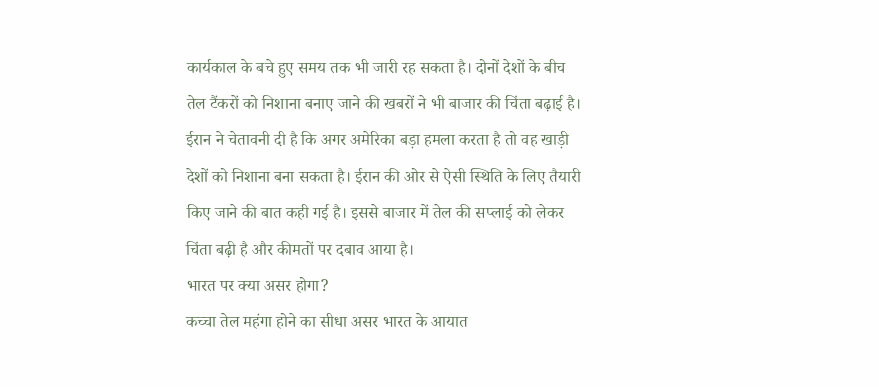कार्यकाल के बचे हुए समय तक भी जारी रह सकता है। दोनों देशों के बीच तेल टैंकरों को निशाना बनाए जाने की खबरों ने भी बाजार की चिंता बढ़ाई है।
ईरान ने चेतावनी दी है कि अगर अमेरिका बड़ा हमला करता है तो वह खाड़ी देशों को निशाना बना सकता है। ईरान की ओर से ऐसी स्थिति के लिए तैयारी किए जाने की बात कही गई है। इससे बाजार में तेल की सप्लाई को लेकर चिंता बढ़ी है और कीमतों पर दबाव आया है।
भारत पर क्या असर होगा?
कच्चा तेल महंगा होने का सीधा असर भारत के आयात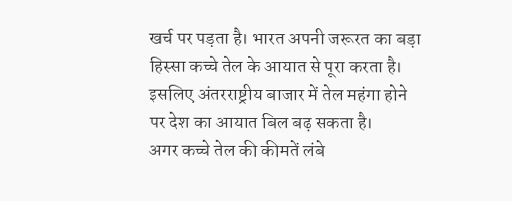खर्च पर पड़ता है। भारत अपनी जरूरत का बड़ा हिस्सा कच्चे तेल के आयात से पूरा करता है। इसलिए अंतरराष्ट्रीय बाजार में तेल महंगा होने पर देश का आयात बिल बढ़ सकता है।
अगर कच्चे तेल की कीमतें लंबे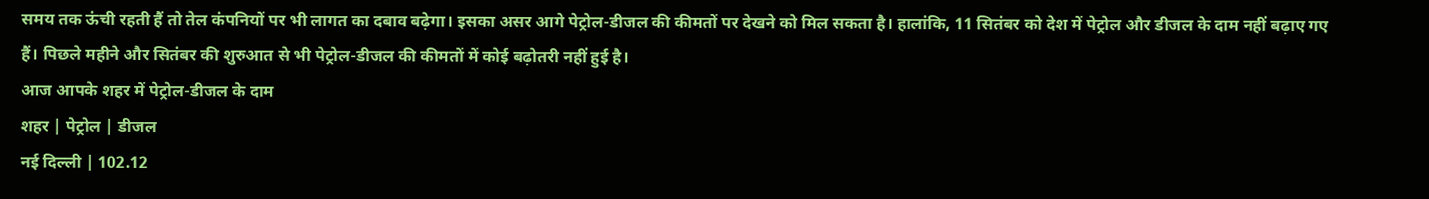समय तक ऊंची रहती हैं तो तेल कंपनियों पर भी लागत का दबाव बढ़ेगा। इसका असर आगे पेट्रोल-डीजल की कीमतों पर देखने को मिल सकता है। हालांकि, 11 सितंबर को देश में पेट्रोल और डीजल के दाम नहीं बढ़ाए गए हैं। पिछले महीने और सितंबर की शुरुआत से भी पेट्रोल-डीजल की कीमतों में कोई बढ़ोतरी नहीं हुई है।
आज आपके शहर में पेट्रोल-डीजल के दाम
शहर | पेट्रोल | डीजल
नई दिल्ली | 102.12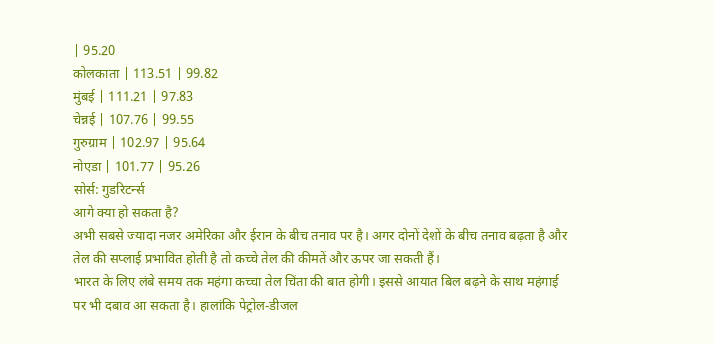| 95.20
कोलकाता | 113.51 | 99.82
मुंबई | 111.21 | 97.83
चेन्नई | 107.76 | 99.55
गुरुग्राम | 102.97 | 95.64
नोएडा | 101.77 | 95.26
सोर्स: गुडरिटर्न्स
आगे क्या हो सकता है?
अभी सबसे ज्यादा नजर अमेरिका और ईरान के बीच तनाव पर है। अगर दोनों देशों के बीच तनाव बढ़ता है और तेल की सप्लाई प्रभावित होती है तो कच्चे तेल की कीमतें और ऊपर जा सकती हैं।
भारत के लिए लंबे समय तक महंगा कच्चा तेल चिंता की बात होगी। इससे आयात बिल बढ़ने के साथ महंगाई पर भी दबाव आ सकता है। हालांकि पेट्रोल-डीजल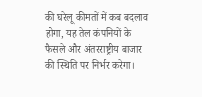की घरेलू कीमतों में कब बदलाव होगा, यह तेल कंपनियों के फैसले और अंतरराष्ट्रीय बाजार की स्थिति पर निर्भर करेगा।